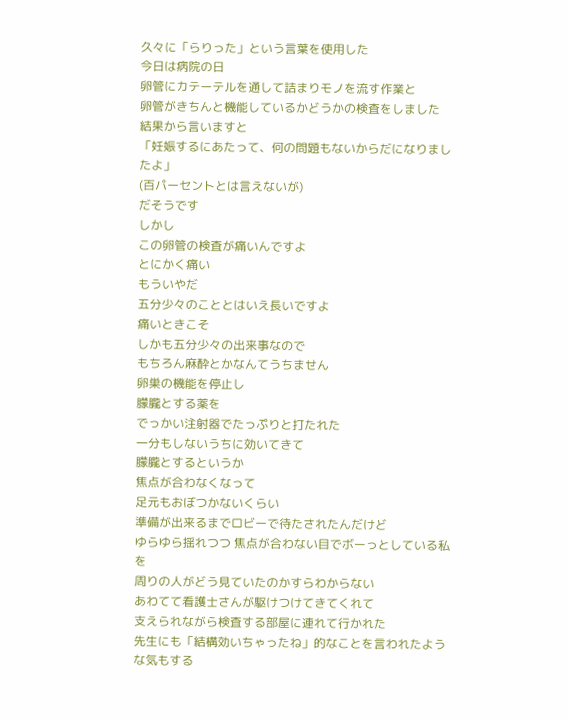久々に「らりった」という言葉を使用した
今日は病院の日
卵管にカテーテルを通して詰まりモノを流す作業と
卵管がきちんと機能しているかどうかの検査をしました
結果から言いますと
「妊娠するにあたって、何の問題もないからだになりましたよ」
(百パーセントとは言えないが)
だそうです
しかし
この卵管の検査が痛いんですよ
とにかく痛い
もういやだ
五分少々のこととはいえ長いですよ
痛いときこそ
しかも五分少々の出来事なので
もちろん麻酔とかなんてうちません
卵巣の機能を停止し
朦朧とする薬を
でっかい注射器でたっぷりと打たれた
一分もしないうちに効いてきて
朦朧とするというか
焦点が合わなくなって
足元もおぼつかないくらい
準備が出来るまでロビーで待たされたんだけど
ゆらゆら揺れつつ 焦点が合わない目でボーっとしている私を
周りの人がどう見ていたのかすらわからない
あわてて看護士さんが駆けつけてきてくれて
支えられながら検査する部屋に連れて行かれた
先生にも「結構効いちゃったね」的なことを言われたような気もする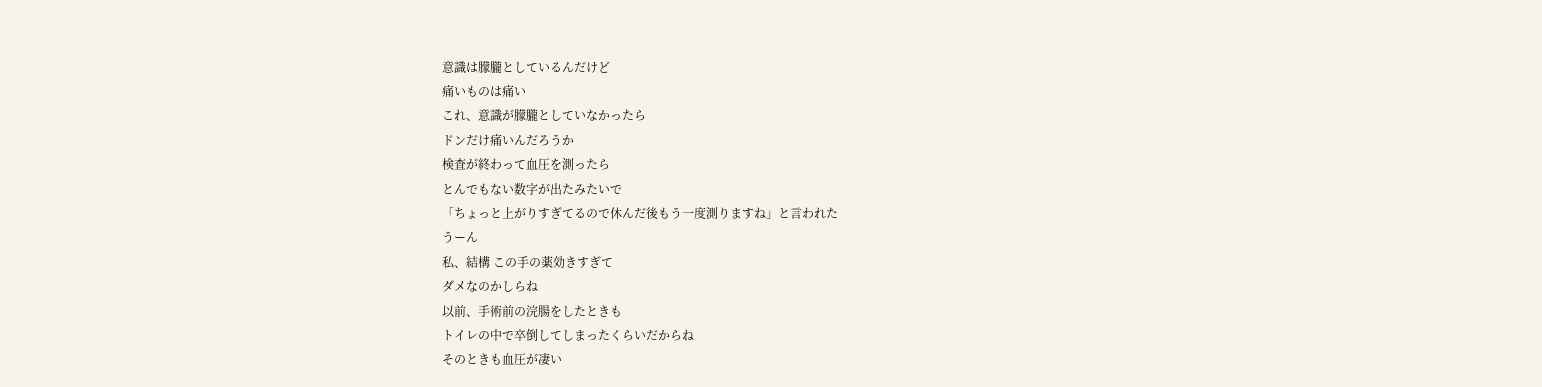意識は朦朧としているんだけど
痛いものは痛い
これ、意識が朦朧としていなかったら
ドンだけ痛いんだろうか
検査が終わって血圧を測ったら
とんでもない数字が出たみたいで
「ちょっと上がりすぎてるので休んだ後もう一度測りますね」と言われた
うーん
私、結構 この手の薬効きすぎて
ダメなのかしらね
以前、手術前の浣腸をしたときも
トイレの中で卒倒してしまったくらいだからね
そのときも血圧が凄い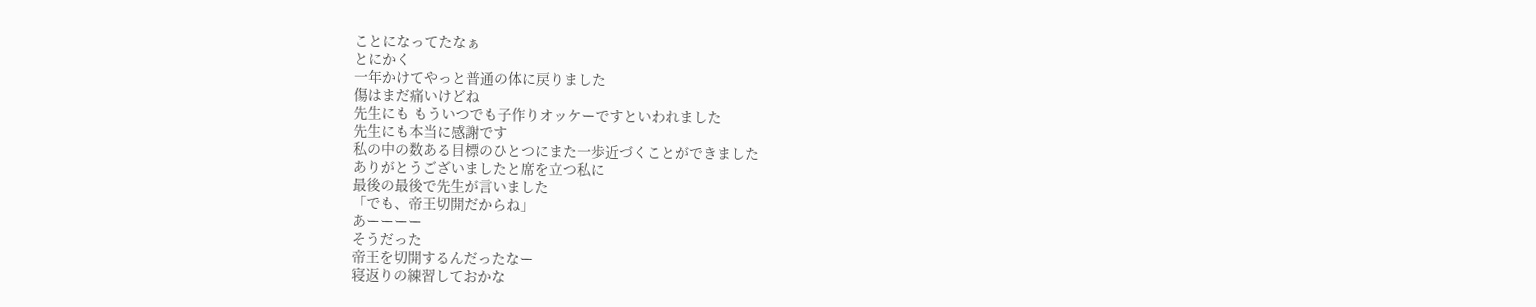ことになってたなぁ
とにかく
一年かけてやっと普通の体に戻りました
傷はまだ痛いけどね
先生にも もういつでも子作りオッケーですといわれました
先生にも本当に感謝です
私の中の数ある目標のひとつにまた一歩近づくことができました
ありがとうございましたと席を立つ私に
最後の最後で先生が言いました
「でも、帝王切開だからね」
あーーーー
そうだった
帝王を切開するんだったなー
寝返りの練習しておかな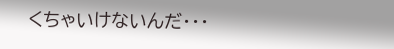くちゃいけないんだ・・・